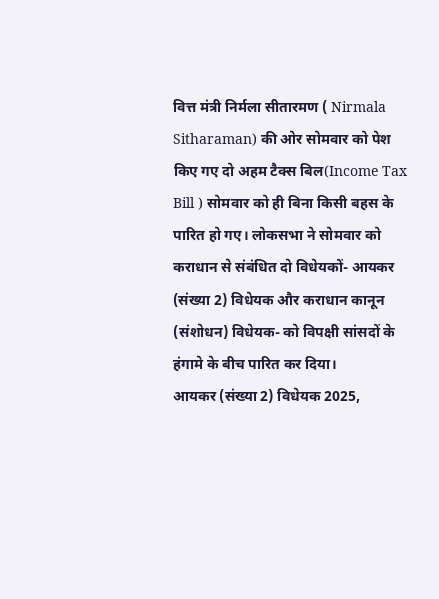वित्त मंत्री निर्मला सीतारमण ( Nirmala Sitharaman) की ओर सोमवार को पेश किए गए दो अहम टैक्स बिल(Income Tax Bill ) सोमवार को ही बिना किसी बहस के पारित हो गए। लोकसभा ने सोमवार को कराधान से संबंधित दो विधेयकों- आयकर (संख्या 2) विधेयक और कराधान कानून (संशोधन) विधेयक- को विपक्षी सांसदों के हंगामे के बीच पारित कर दिया।
आयकर (संख्या 2) विधेयक 2025,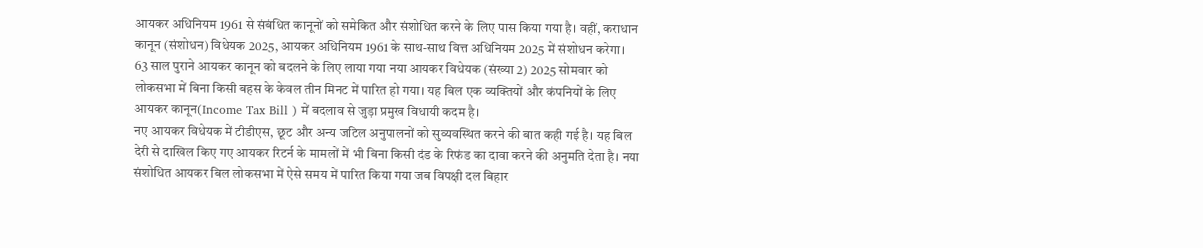आयकर अधिनियम 1961 से संबंधित कानूनों को समेकित और संशोधित करने के लिए पास किया गया है। वहीं, कराधान कानून (संशोधन) विधेयक 2025, आयकर अधिनियम 1961 के साथ-साथ वित्त अधिनियम 2025 में संशोधन करेगा।
63 साल पुराने आयकर कानून को बदलने के लिए लाया गया नया आयकर विधेयक (संख्या 2) 2025 सोमवार को लोकसभा में बिना किसी बहस के केवल तीन मिनट में पारित हो गया। यह बिल एक व्यक्तियों और कंपनियों के लिए आयकर कानून(Income Tax Bill ) में बदलाव से जुड़ा प्रमुख विधायी कदम है।
नए आयकर विधेयक में टीडीएस, छूट और अन्य जटिल अनुपालनों को सुव्यवस्थित करने की बात कही गई है। यह बिल देरी से दाखिल किए गए आयकर रिटर्न के मामलों में भी बिना किसी दंड के रिफंड का दावा करने की अनुमति देता है। नया संशोधित आयकर बिल लोकसभा में ऐसे समय में पारित किया गया जब विपक्षी दल बिहार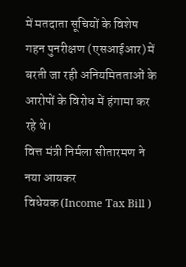में मतदाता सूचियों के विशेष गहन पुनरीक्षण (एसआईआर) में बरती जा रही अनियमितताओं के आरोपों के विरोध में हंगामा कर रहे थे।
वित्त मंत्री निर्मला सीतारमण ने नया आयकर विधेयक(Income Tax Bill )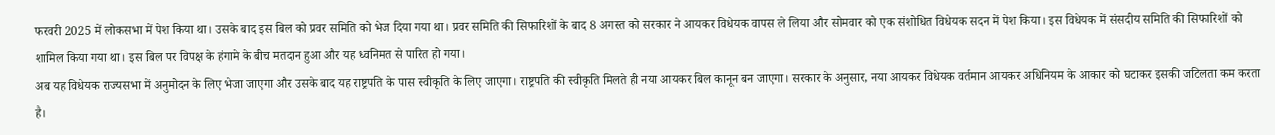फरवरी 2025 में लोकसभा में पेश किया था। उसके बाद इस बिल को प्रवर समिति को भेज दिया गया था। प्रवर समिति की सिफारिशों के बाद 8 अगस्त को सरकार ने आयकर विधेयक वापस ले लिया और सोमवार को एक संशोधित विधेयक सदन में पेश किया। इस विधेयक में संसदीय समिति की सिफारिशों को शामिल किया गया था। इस बिल पर विपक्ष के हंगामे के बीच मतदान हुआ और यह ध्वनिमत से पारित हो गया।
अब यह विधेयक राज्यसभा में अनुमोदन के लिए भेजा जाएगा और उसके बाद यह राष्ट्रपति के पास स्वीकृति के लिए जाएगा। राष्ट्रपति की स्वीकृति मिलते ही नया आयकर बिल कानून बन जाएगा। सरकार के अनुसार, नया आयकर विधेयक वर्तमान आयकर अधिनियम के आकार को घटाकर इसकी जटिलता कम करता है।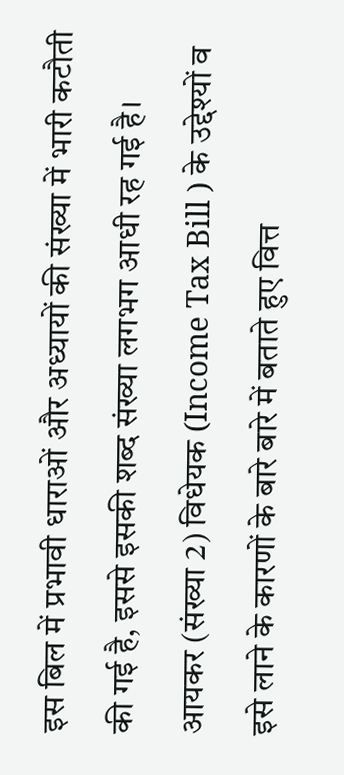इस बिल में प्रभावी धाराओं और अध्यायों की संख्या में भारी कटौती की गई है, इससे इसकी शब्द संख्या लगभग आधी रह गई है।
आयकर (संख्या 2) विधेयक (Income Tax Bill ) के उद्देश्यों व इसे लाने के कारणों के बारे बारे में बताते हुए वित्त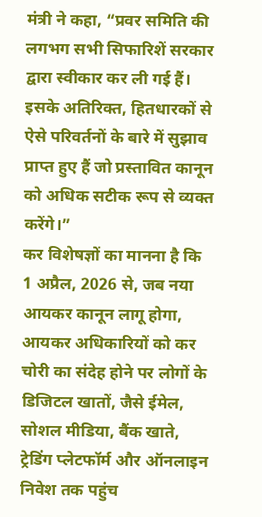मंत्री ने कहा, “प्रवर समिति की लगभग सभी सिफारिशें सरकार द्वारा स्वीकार कर ली गई हैं। इसके अतिरिक्त, हितधारकों से ऐसे परिवर्तनों के बारे में सुझाव प्राप्त हुए हैं जो प्रस्तावित कानून को अधिक सटीक रूप से व्यक्त करेंगे।”
कर विशेषज्ञों का मानना है कि 1 अप्रैल, 2026 से, जब नया आयकर कानून लागू होगा, आयकर अधिकारियों को कर चोरी का संदेह होने पर लोगों के डिजिटल खातों, जैसे ईमेल, सोशल मीडिया, बैंक खाते, ट्रेडिंग प्लेटफॉर्म और ऑनलाइन निवेश तक पहुंच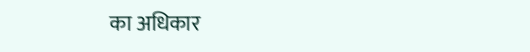का अधिकार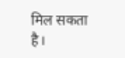मिल सकता है।